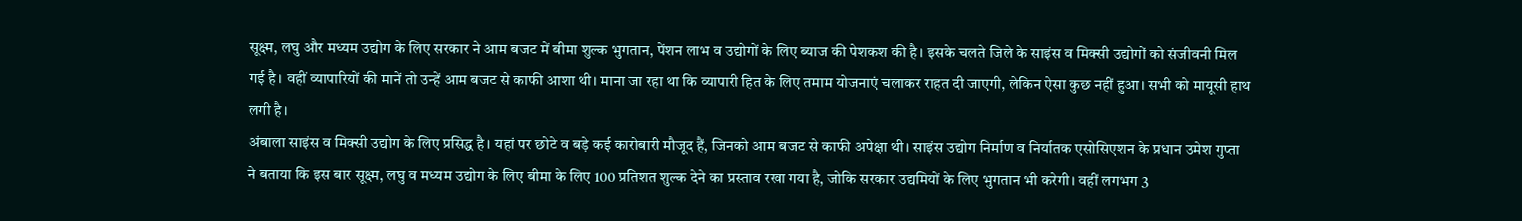सूक्ष्म, लघु और मध्यम उद्योग के लिए सरकार ने आम बजट में बीमा शुल्क भुगतान, पेंशन लाभ व उद्योगों के लिए ब्याज की पेशकश की है। इसके चलते जिले के साइंस व मिक्सी उद्योगों को संजीवनी मिल गई है। वहीं व्यापारियों की मानें तो उन्हें आम बजट से काफी आशा थी। माना जा रहा था कि व्यापारी हित के लिए तमाम योजनाएं चलाकर राहत दी जाएगी, लेकिन ऐसा कुछ नहीं हुआ। सभी को मायूसी हाथ लगी है।
अंबाला साइंस व मिक्सी उद्योग के लिए प्रसिद्ध है। यहां पर छोटे व बड़े कई कारोबारी मौजूद हैं, जिनको आम बजट से काफी अपेक्षा थी। साइंस उद्योग निर्माण व निर्यातक एसोसिएशन के प्रधान उमेश गुप्ता ने बताया कि इस बार सूक्ष्म, लघु व मध्यम उद्योग के लिए बीमा के लिए 100 प्रतिशत शुल्क देने का प्रस्ताव रखा गया है, जोकि सरकार उद्यमियों के लिए भुगतान भी करेगी। वहीं लगभग 3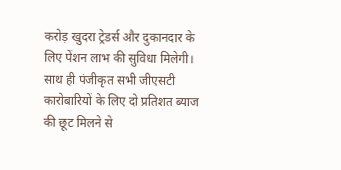करोड़ खुदरा ट्रेडर्स और दुकानदार के लिए पेंशन लाभ की सुविधा मिलेगी। साथ ही पंजीकृत सभी जीएसटी कारोबारियों के लिए दो प्रतिशत ब्याज की छूट मिलने से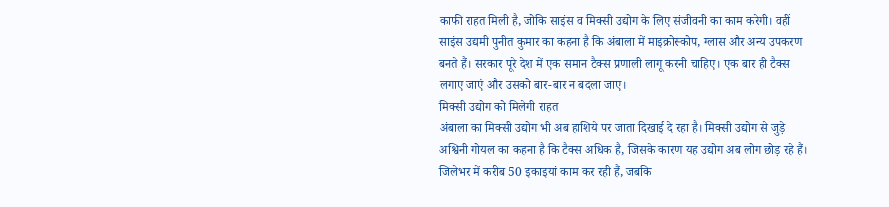काफी राहत मिली है, जोकि साइंस व मिक्सी उद्योग के लिए संजीवनी का काम करेगी। वहीं साइंस उद्यमी पुनीत कुमार का कहना है कि अंबाला में माइक्रोस्कोप, ग्लास और अन्य उपकरण बनते हैं। सरकार पूरे देश में एक समान टैक्स प्रणाली लागू करनी चाहिए। एक बार ही टैक्स लगाए जाएं और उसको बार-बार न बदला जाए।
मिक्सी उद्योग को मिलेगी राहत
अंबाला का मिक्सी उद्योग भी अब हाशिये पर जाता दिखाई दे रहा है। मिक्सी उद्योग से जुड़े अश्विनी गोयल का कहना है कि टैक्स अधिक है, जिसके कारण यह उद्योग अब लोग छोड़ रहे हैं। जिलेभर में करीब 50 इकाइयां काम कर रही हैं, जबकि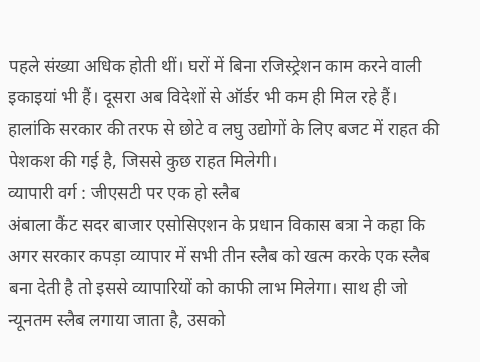पहले संख्या अधिक होती थीं। घरों में बिना रजिस्ट्रेशन काम करने वाली इकाइयां भी हैं। दूसरा अब विदेशों से ऑर्डर भी कम ही मिल रहे हैं। हालांकि सरकार की तरफ से छोटे व लघु उद्योगों के लिए बजट में राहत की पेशकश की गई है, जिससे कुछ राहत मिलेगी।
व्यापारी वर्ग : जीएसटी पर एक हो स्लैब
अंबाला कैंट सदर बाजार एसोसिएशन के प्रधान विकास बत्रा ने कहा कि अगर सरकार कपड़ा व्यापार में सभी तीन स्लैब को खत्म करके एक स्लैब बना देती है तो इससे व्यापारियों को काफी लाभ मिलेगा। साथ ही जो न्यूनतम स्लैब लगाया जाता है, उसको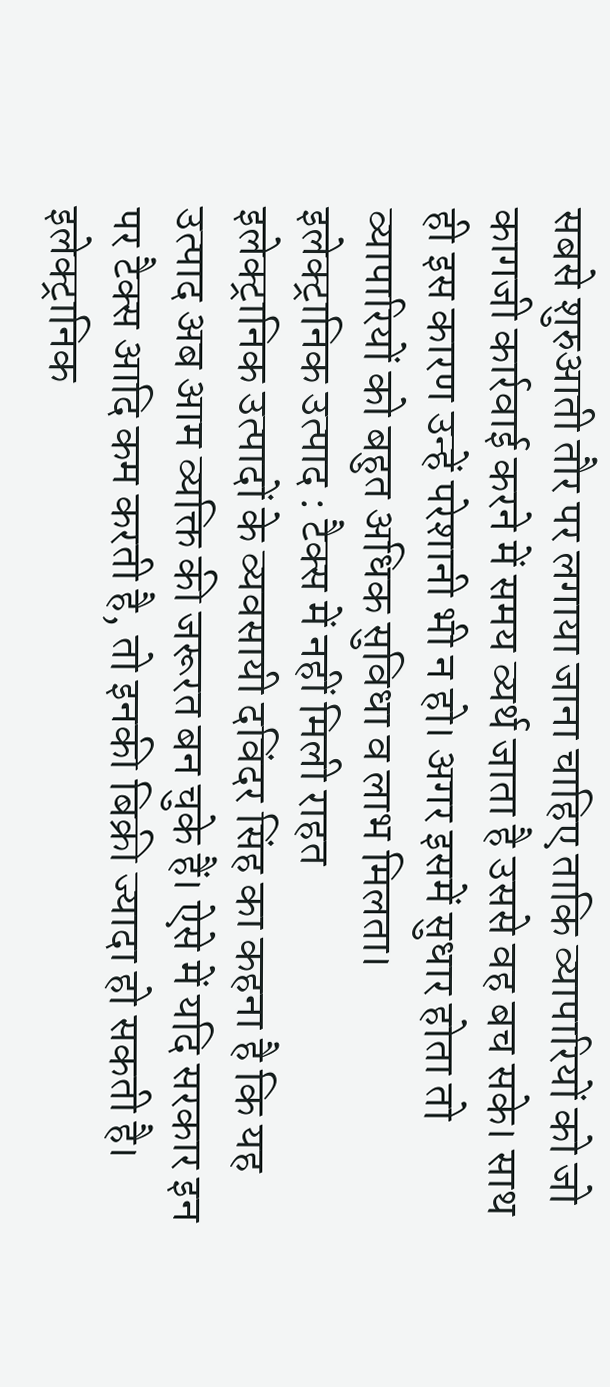सबसे शुरुआती तौर पर लगाया जाना चाहिए ताकि व्यापारियों को जो कागजी कार्रवाई करने में समय व्यर्थ जाता है उससे वह बच सके। साथ ही इस कारण उन्हें परेशानी भी न हो। अगर इसमें सुधार होता तो व्यापारियों को बहुत अधिक सुविधा व लाभ मिलता।
इलेक्ट्रानिक उत्पाद : टैक्स में नहीं मिली राहत
इलेक्ट्रानिक उत्पादों के व्यवसायी दविंदर सिंह का कहना है कि यह उत्पाद अब आम व्यक्ति की जरूरत बन चुके हैं। ऐसे में यदि सरकार इन पर टैक्स आदि कम करती है, तो इनकी बिक्री ज्यादा हो सकती है। इलेक्ट्रानिक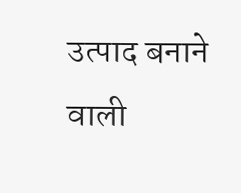उत्पाद बनाने वाली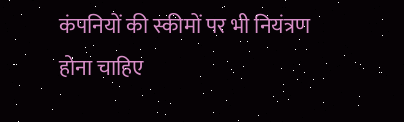कंपनियों की स्कीमों पर भी नियंत्रण होना चाहिए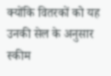क्योंकि वितरकों को यह उनकी सेल के अनुसार स्कीम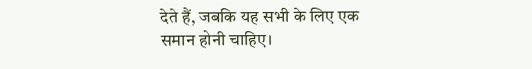देते हैं, जबकि यह सभी के लिए एक समान होनी चाहिए।